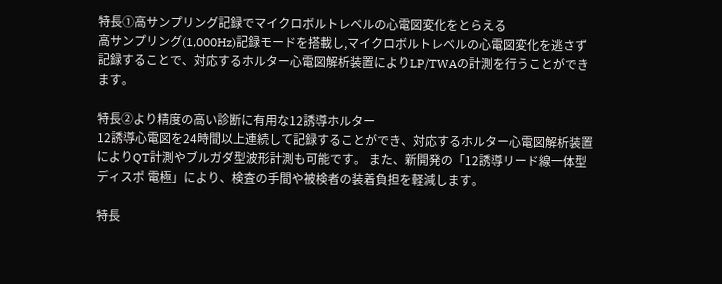特長①高サンプリング記録でマイクロボルトレベルの心電図変化をとらえる
高サンプリング(1,000Hz)記録モードを搭載し,マイクロボルトレベルの心電図変化を逃さず記録することで、対応するホルター心電図解析装置によりLP/TWAの計測を行うことができます。

特長②より精度の高い診断に有用な12誘導ホルター
12誘導心電図を24時間以上連続して記録することができ、対応するホルター心電図解析装置によりQT計測やブルガダ型波形計測も可能です。 また、新開発の「12誘導リード線一体型ディスポ 電極」により、検査の手間や被検者の装着負担を軽減します。

特長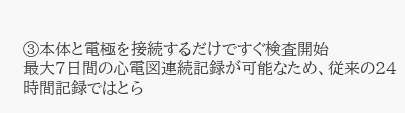③本体と電極を接続するだけですぐ検査開始
最大7日間の心電図連続記録が可能なため、従来の24時間記録ではとら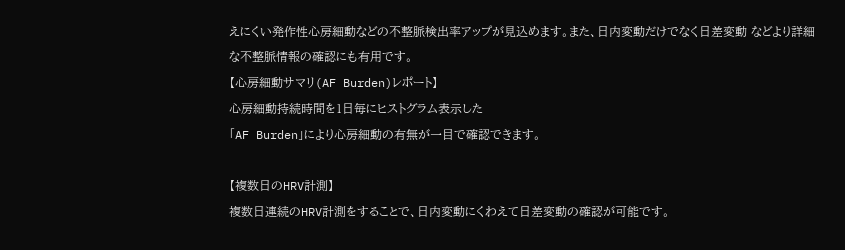えにくい発作性心房細動などの不整脈検出率アップが見込めます。また、日内変動だけでなく日差変動 などより詳細な不整脈情報の確認にも有用です。
【心房細動サマリ(AF Burden)レポート】
心房細動持続時間を1日毎にヒストグラム表示した
「AF Burden」により心房細動の有無が一目で確認できます。

【複数日のHRV計測】
複数日連続のHRV計測をすることで、日内変動にくわえて日差変動の確認が可能です。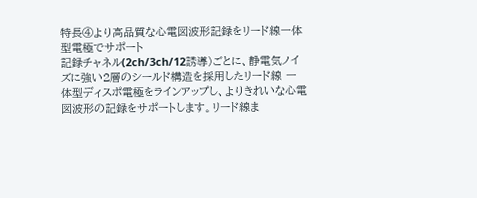特長④より高品質な心電図波形記録をリード線一体型電極でサポート
記録チャネル(2ch/3ch/12誘導)ごとに、静電気ノイズに強い2層のシールド構造を採用したリード線 一体型ディスポ電極をラインアップし、よりきれいな心電図波形の記録をサポートします。リード線ま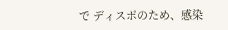で ディスポのため、感染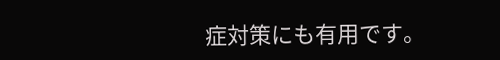症対策にも有用です。